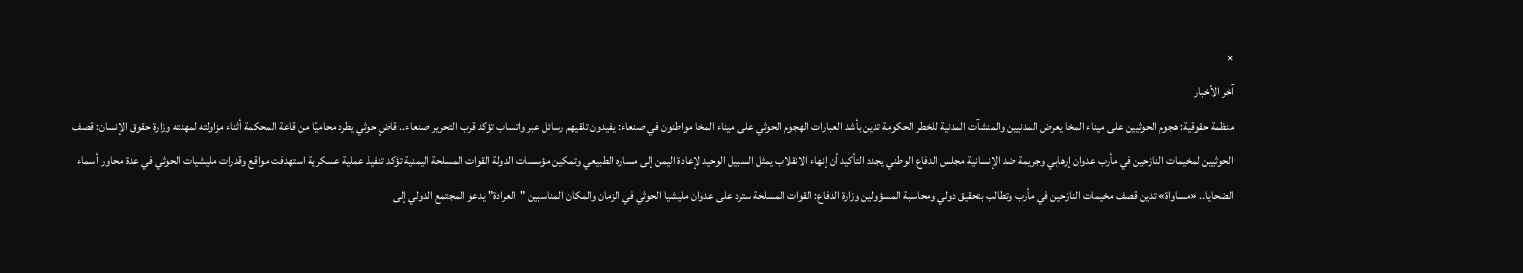×
آخر الأخبار
منظمة حقوقية: هجوم الحوثيين على ميناء المخا يعرض المدنيين والمنشآت المدنية للخطر الحكومة تدين بأشد العبارات الهجوم الحوثي على ميناء المخا مواطنون في صنعاء: يفيدون تلقيهم رسائل عبر واتساب تؤكد قرب التحرير صنعاء.. قاضٍ حوثي يطرد محاميًا من قاعة المحكمة أثناء مزاولته لمهنته وزارة حقوق الإنسان: قصف الحوثيين لمخيمات النازحين في مأرب عدوان إرهابي وجريمة ضد الإنسانية مجلس الدفاع الوطني يجدد التأكيد أن إنهاء الانقلاب يمثل السبيل الوحيد لإعادة اليمن إلى مساره الطبيعي وتمكين مؤسسات الدولة القوات المسلحة اليمنية تؤكد تنفيذ عملية عسكرية استهدفت مواقع وقدرات مليشيات الحوثي في عدة محاور أسماء الضحايا.. «مساواة» تدين قصف مخيمات النازحين في مأرب وتطالب بتحقيق دولي ومحاسبة المسؤولين وزارة الدفاع: القوات المسلحة سترد على عدوان مليشيا الحوثي في الزمان والمكان المناسبين "العرادة" يدعو المجتمع الدولي إلى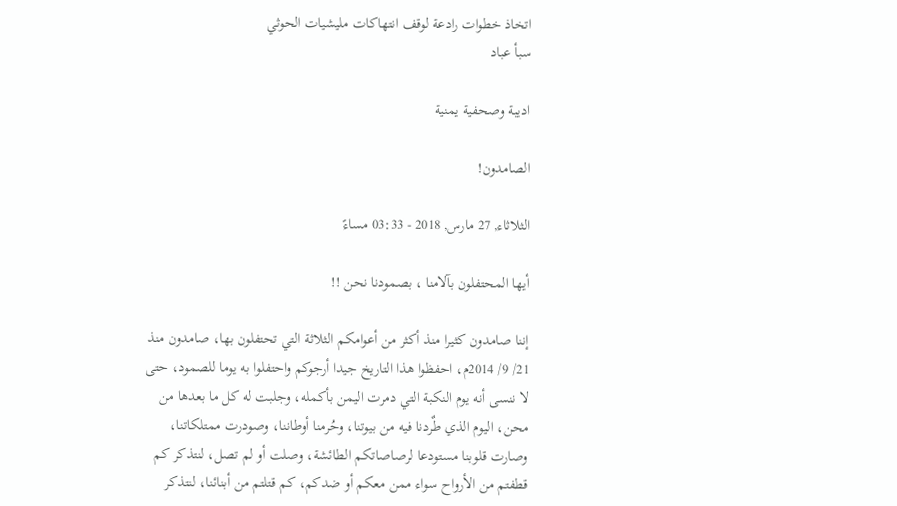اتخاذ خطوات رادعة لوقف انتهاكات مليشيات الحوثي
سبأ عباد

اديبة وصحفية يمنية

الصامدون!

الثلاثاء, 27 مارس, 2018 - 03:33 مساءً

أيها المحتفلون بآلامنا ، بصمودنا نحن !!

إننا صامدون كثيرا منذ أكثر من أعوامكم الثلاثة التي تحتفلون بها، صامدون منذ 21/ 9/ 2014م، احفظوا هذا التاريخ جيدا أرجوكم واحتفلوا به يوما للصمود، حتى لا ننسى أنه يوم النكبة التي دمرت اليمن بأكمله، وجلبت له كل ما بعدها من محن، اليوم الذي طٌردنا فيه من بيوتنا، وحُرمنا أوطاننا، وصودرت ممتلكاتنا، وصارت قلوبنا مستودعا لرصاصاتكم الطائشة، وصلت أو لم تصل، لنتذكر كم  قطفتم من الأرواح سواء ممن معكم أو ضدكم، كم قتلتم من أبنائنا، لنتذكر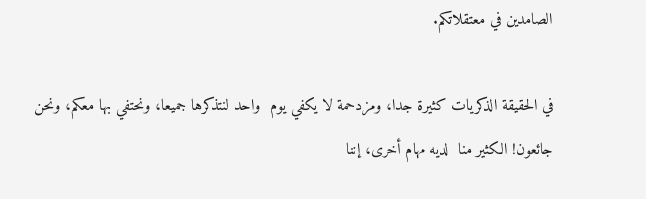الصامدين في معتقلاتكم.

في الحقيقة الذكريات كثيرة جدا، ومزدحمة لا يكفي يوم  واحد لنتذكرها جميعا، ونحتفي بها معكم، ونحن جائعون! الكثير منا  لديه مهام أخرى، إننا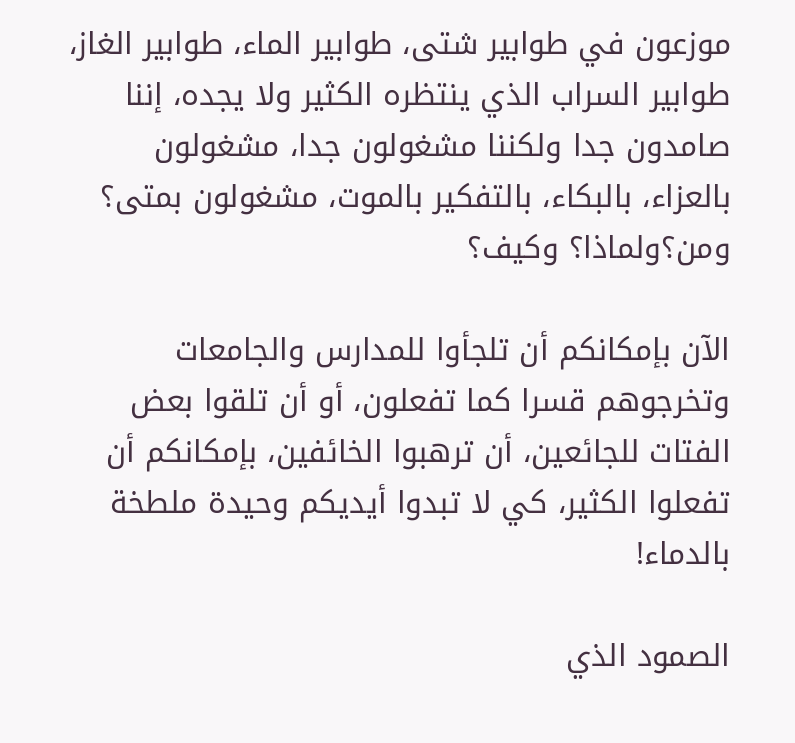موزعون في طوابير شتى، طوابير الماء، طوابير الغاز، طوابير السراب الذي ينتظره الكثير ولا يجده، إننا صامدون جدا ولكننا مشغولون جدا، مشغولون بالعزاء، بالبكاء، بالتفكير بالموت، مشغولون بمتى؟ ومن؟ولماذا؟ وكيف؟

الآن بإمكانكم أن تلجأوا للمدارس والجامعات وتخرجوهم قسرا كما تفعلون، أو أن تلقوا بعض الفتات للجائعين، أن ترهبوا الخائفين، بإمكانكم أن تفعلوا الكثير، كي لا تبدوا أيديكم وحيدة ملطخة بالدماء!

الصمود الذي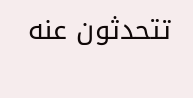تتحدثون عنه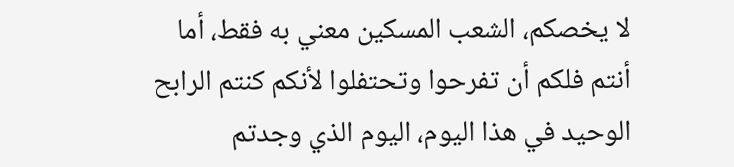لا يخصكم، الشعب المسكين معني به فقط، أما أنتم فلكم أن تفرحوا وتحتفلوا لأنكم كنتم الرابح الوحيد في هذا اليوم، اليوم الذي وجدتم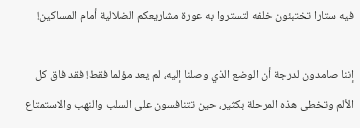فيه ستارا تختبئون خلفه لتستروا به عورة مشاريعكم الضلالية أمام المساكين!

إننا صامدون لدرجة أن الوضع الذي وصلنا إليه، لم يعد مؤلما فقط! فقد فاق كل الألم وتخطى هذه المرحلة بكثير، حين تتنافسون على السلب والنهب والاستمتاع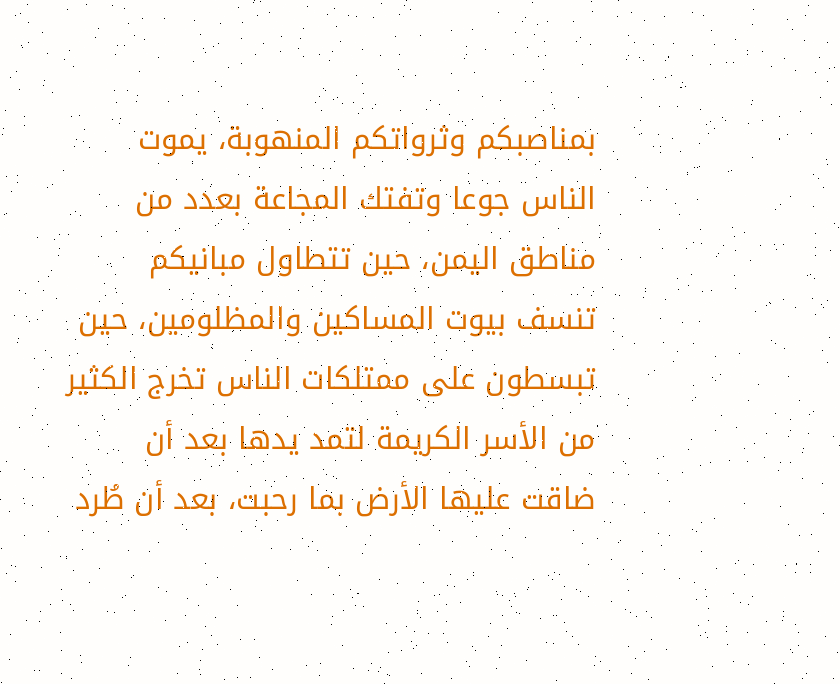بمناصبكم وثرواتكم المنهوبة، يموت الناس جوعا وتفتك المجاعة بعدد من مناطق اليمن، حين تتطاول مبانيكم  تنسف بيوت المساكين والمظلومين، حين تبسطون على ممتلكات الناس تخرج الكثير من الأسر الكريمة لتمد يدها بعد أن ضاقت عليها الأرض بما رحبت، بعد أن طُرد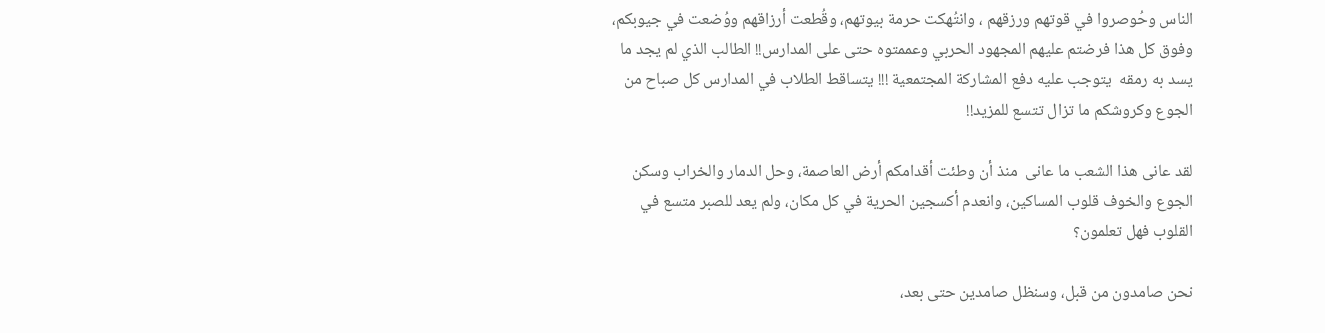الناس وحُوصروا في قوتهم ورزقهم ، وانتُهكت حرمة بيوتهم، وقُطعت أرزاقهم ووُضعت في جيوبكم، وفوق كل هذا فرضتم عليهم المجهود الحربي وعممتوه حتى على المدارس!! الطالب الذي لم يجد ما يسد به رمقه  يتوجب عليه دفع المشاركة المجتمعية !!! يتساقط الطلاب في المدارس كل صباح من الجوع وكروشكم ما تزال تتسع للمزيد!!

لقد عانى هذا الشعب ما عانى  منذ أن وطئت أقدامكم أرض العاصمة، وحل الدمار والخراب وسكن الجوع والخوف قلوب المساكين، وانعدم أكسجين الحرية في كل مكان، ولم يعد للصبر متسع في القلوب فهل تعلمون؟

نحن صامدون من قبل، وسنظل صامدين حتى بعد،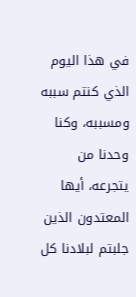في هذا اليوم الذي كنتم سببه ومسببه، وكنا وحدنا من يتجرعه، أيها المعتدون الذين جلبتم لبلادنا كل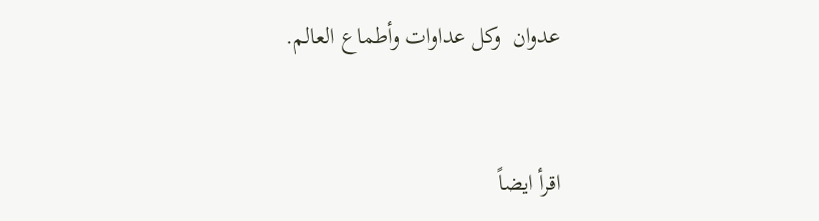عدوان  وكل عداوات وأطماع العالم.


اقرأ ايضاً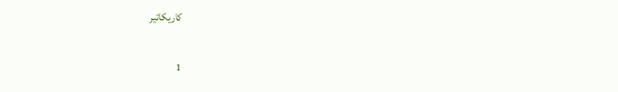كاريكاتير

1